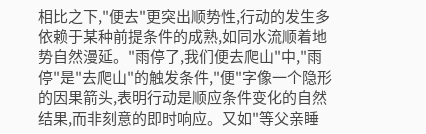相比之下,"便去"更突出顺势性,行动的发生多依赖于某种前提条件的成熟,如同水流顺着地势自然漫延。"雨停了,我们便去爬山"中,"雨停"是"去爬山"的触发条件,"便"字像一个隐形的因果箭头,表明行动是顺应条件变化的自然结果,而非刻意的即时响应。又如"等父亲睡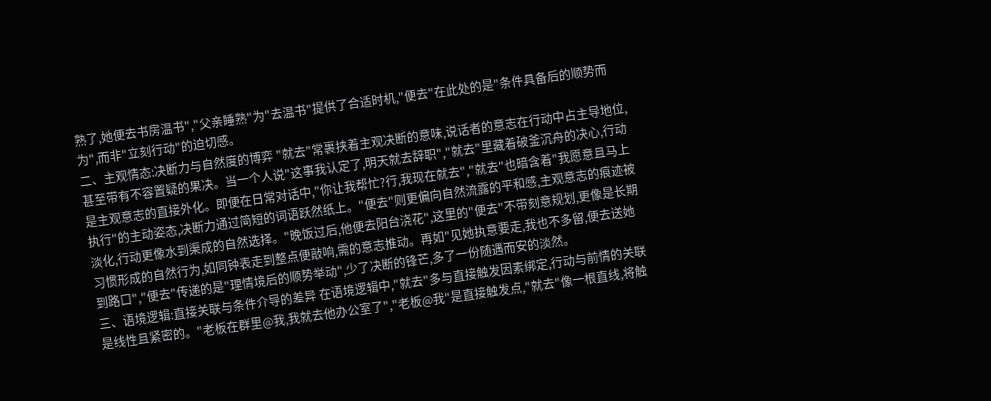熟了,她便去书房温书","父亲睡熟"为"去温书"提供了合适时机,"便去"在此处的是"条件具备后的顺势而为",而非"立刻行动"的迫切感。
二、主观情态:决断力与自然度的博弈 "就去"常裹挟着主观决断的意味,说话者的意志在行动中占主导地位,甚至带有不容置疑的果决。当一个人说"这事我认定了,明天就去辞职","就去"里藏着破釜沉舟的决心,行动是主观意志的直接外化。即便在日常对话中,"你让我帮忙?行,我现在就去","就去"也暗含着"我愿意且马上执行"的主动姿态,决断力通过简短的词语跃然纸上。"便去"则更偏向自然流露的平和感,主观意志的痕迹被淡化,行动更像水到渠成的自然选择。"晚饭过后,他便去阳台浇花",这里的"便去"不带刻意规划,更像是长期习惯形成的自然行为,如同钟表走到整点便敲响,需的意志推动。再如"见她执意要走,我也不多留,便去送她到路口","便去"传递的是"理情境后的顺势举动",少了决断的锋芒,多了一份随遇而安的淡然。
三、语境逻辑:直接关联与条件介导的差异 在语境逻辑中,"就去"多与直接触发因素绑定,行动与前情的关联是线性且紧密的。"老板在群里@我,我就去他办公室了","老板@我"是直接触发点,"就去"像一根直线,将触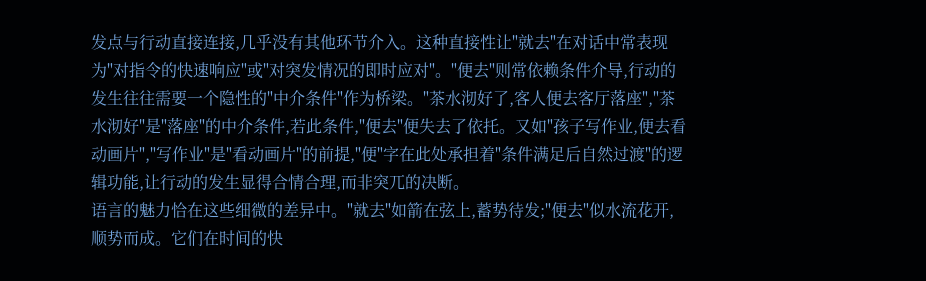发点与行动直接连接,几乎没有其他环节介入。这种直接性让"就去"在对话中常表现为"对指令的快速响应"或"对突发情况的即时应对"。"便去"则常依赖条件介导,行动的发生往往需要一个隐性的"中介条件"作为桥梁。"茶水沏好了,客人便去客厅落座","茶水沏好"是"落座"的中介条件,若此条件,"便去"便失去了依托。又如"孩子写作业,便去看动画片","写作业"是"看动画片"的前提,"便"字在此处承担着"条件满足后自然过渡"的逻辑功能,让行动的发生显得合情合理,而非突兀的决断。
语言的魅力恰在这些细微的差异中。"就去"如箭在弦上,蓄势待发;"便去"似水流花开,顺势而成。它们在时间的快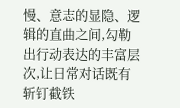慢、意志的显隐、逻辑的直曲之间,勾勒出行动表达的丰富层次,让日常对话既有斩钉截铁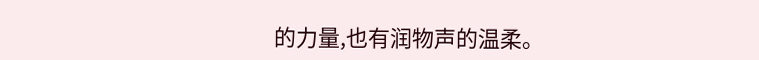的力量,也有润物声的温柔。